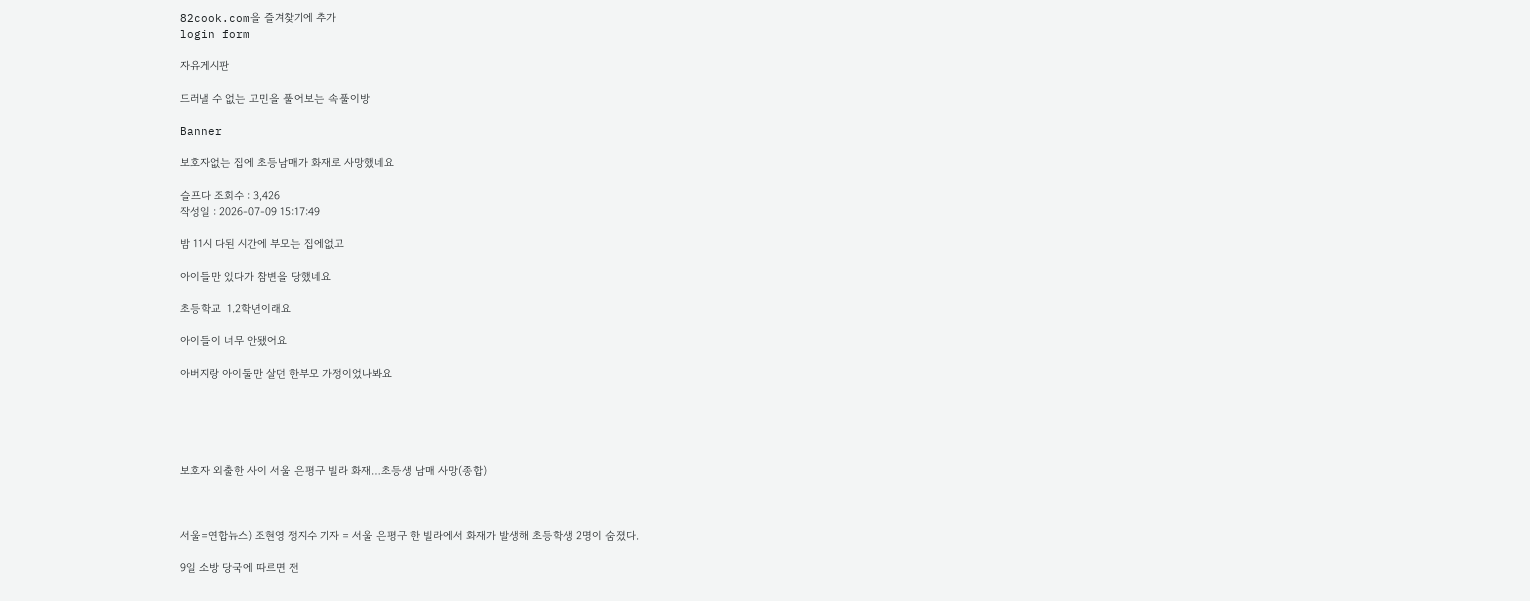82cook.com을 즐겨찾기에 추가
login form

자유게시판

드러낼 수 없는 고민을 풀어보는 속풀이방

Banner

보호자없는 집에 초등남매가 화재로 사망했네요

슬프다 조회수 : 3,426
작성일 : 2026-07-09 15:17:49

밤 11시 다된 시간에 부모는 집에없고

아이들만 있다가 참변을 당했네요

초등학교  1.2학년이래요

아이들이 너무 안됐어요

아버지랑 아이둘만 살던 한부모 가정이었나봐요





보호자 외출한 사이 서울 은평구 빌라 화재…초등생 남매 사망(종합)



서울=연합뉴스) 조현영 정지수 기자 = 서울 은평구 한 빌라에서 화재가 발생해 초등학생 2명이 숨졌다.

9일 소방 당국에 따르면 전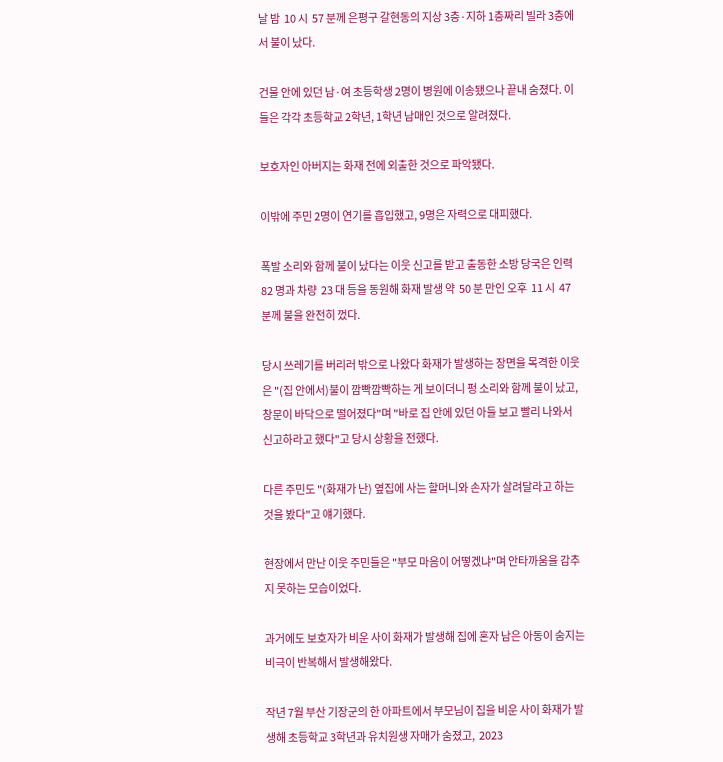날 밤  10 시  57 분께 은평구 갈현동의 지상 3층·지하 1층짜리 빌라 3층에서 불이 났다.

건물 안에 있던 남·여 초등학생 2명이 병원에 이송됐으나 끝내 숨졌다. 이들은 각각 초등학교 2학년, 1학년 남매인 것으로 알려졌다.

보호자인 아버지는 화재 전에 외출한 것으로 파악됐다.

이밖에 주민 2명이 연기를 흡입했고, 9명은 자력으로 대피했다.

폭발 소리와 함께 불이 났다는 이웃 신고를 받고 출동한 소방 당국은 인력  82 명과 차량  23 대 등을 동원해 화재 발생 약  50 분 만인 오후  11 시  47 분께 불을 완전히 껐다.

당시 쓰레기를 버리러 밖으로 나왔다 화재가 발생하는 장면을 목격한 이웃은 "(집 안에서)불이 깜빡깜빡하는 게 보이더니 펑 소리와 함께 불이 났고, 창문이 바닥으로 떨어졌다"며 "바로 집 안에 있던 아들 보고 빨리 나와서 신고하라고 했다"고 당시 상황을 전했다.

다른 주민도 "(화재가 난) 옆집에 사는 할머니와 손자가 살려달라고 하는 것을 봤다"고 얘기했다.

현장에서 만난 이웃 주민들은 "부모 마음이 어떻겠냐"며 안타까움을 감추지 못하는 모습이었다.

과거에도 보호자가 비운 사이 화재가 발생해 집에 혼자 남은 아동이 숨지는 비극이 반복해서 발생해왔다.

작년 7월 부산 기장군의 한 아파트에서 부모님이 집을 비운 사이 화재가 발생해 초등학교 3학년과 유치원생 자매가 숨졌고,  2023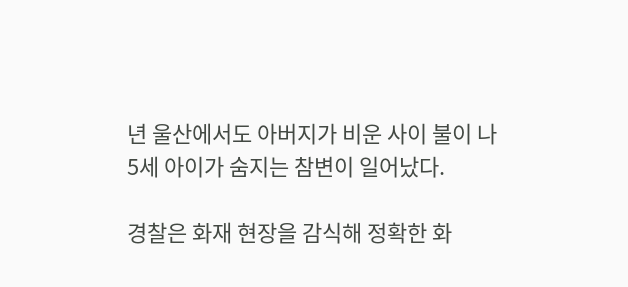년 울산에서도 아버지가 비운 사이 불이 나 5세 아이가 숨지는 참변이 일어났다.

경찰은 화재 현장을 감식해 정확한 화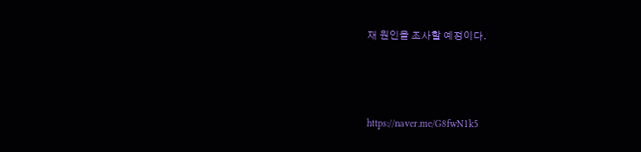재 원인을 조사할 예정이다.



https://naver.me/G8fwN1k5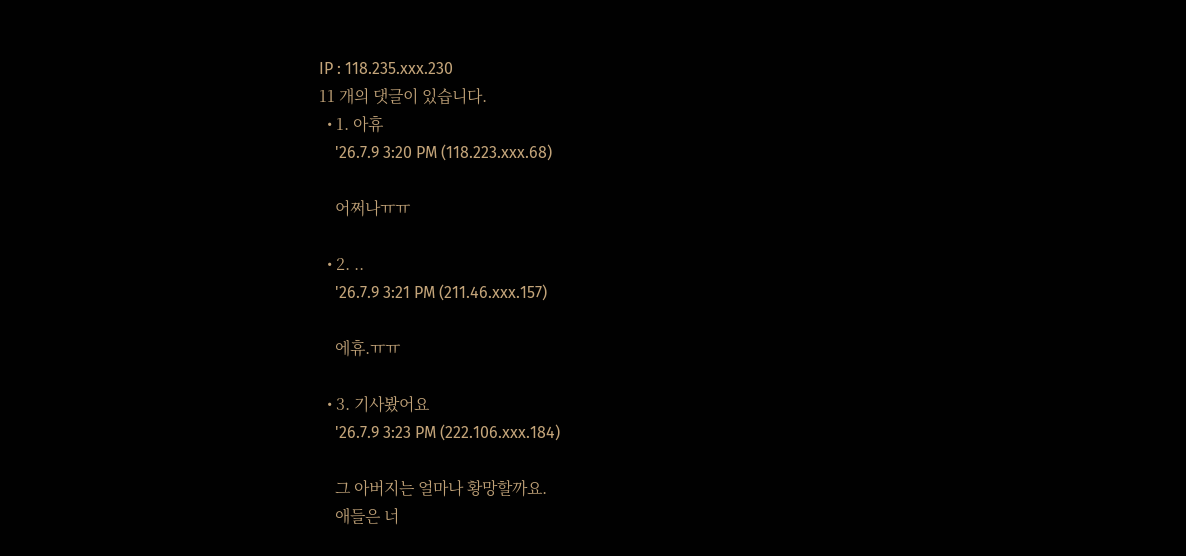IP : 118.235.xxx.230
11 개의 댓글이 있습니다.
  • 1. 아휴
    '26.7.9 3:20 PM (118.223.xxx.68)

    어쩌나ㅠㅠ

  • 2. ..
    '26.7.9 3:21 PM (211.46.xxx.157)

    에휴.ㅠㅠ

  • 3. 기사봤어요
    '26.7.9 3:23 PM (222.106.xxx.184)

    그 아버지는 얼마나 황망할까요.
    애들은 너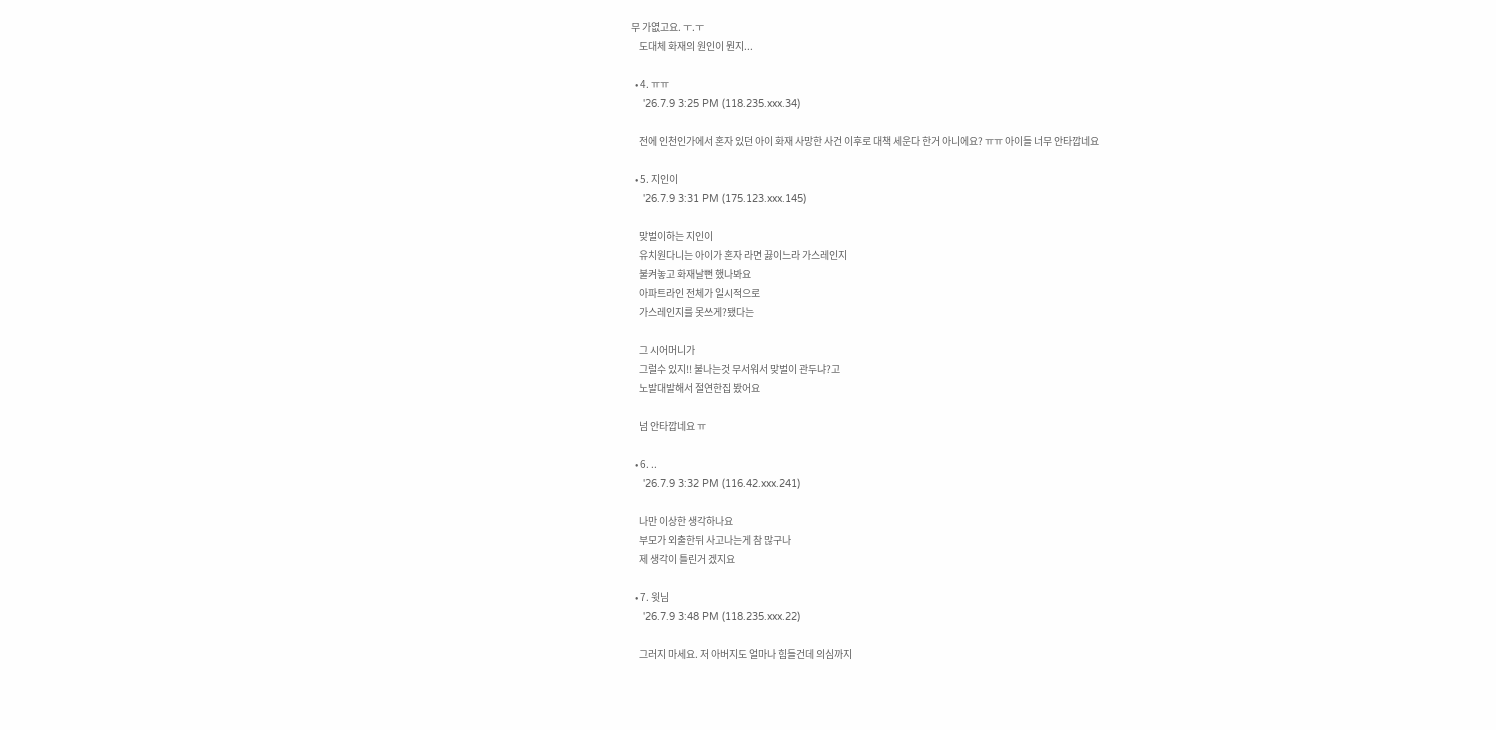무 가엾고요. ㅜ.ㅜ
    도대체 화재의 원인이 뭔지...

  • 4. ㅠㅠ
    '26.7.9 3:25 PM (118.235.xxx.34)

    전에 인천인가에서 혼자 있던 아이 화재 사망한 사건 이후로 대책 세운다 한거 아니에요? ㅠㅠ 아이들 너무 안타깝네요

  • 5. 지인이
    '26.7.9 3:31 PM (175.123.xxx.145)

    맞벌이하는 지인이
    유치원다니는 아이가 혼자 라면 끓이느라 가스레인지
    불켜놓고 화재날뻔 했나봐요
    아파트라인 전체가 일시적으로
    가스레인지를 못쓰게?됐다는

    그 시어머니가
    그럴수 있지!! 불나는것 무서워서 맞벌이 관두냐?고
    노발대발해서 절연한집 봤어요

    넘 안타깝네요 ㅠ

  • 6. ..
    '26.7.9 3:32 PM (116.42.xxx.241)

    나만 이상한 생각하나요
    부모가 외출한뒤 사고나는게 참 많구나
    제 생각이 틀린거 겠지요

  • 7. 윗님
    '26.7.9 3:48 PM (118.235.xxx.22)

    그러지 마세요. 저 아버지도 얼마나 힘들건데 의심까지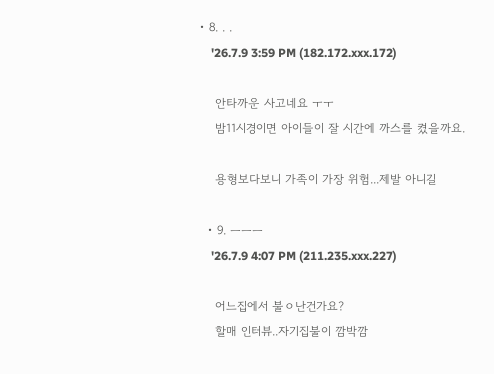• 8. . .
    '26.7.9 3:59 PM (182.172.xxx.172)

    안타까운 사고네요 ㅜㅜ
    밤11시경이면 아이들이 잘 시간에 까스를 켰을까요.

    용형보다보니 가족이 가장 위험...제발 아니길

  • 9. ㅡㅡㅡ
    '26.7.9 4:07 PM (211.235.xxx.227)

    어느집에서 불ㅇ난건가요?
    할매 인터뷰..자기집불이 깜박깜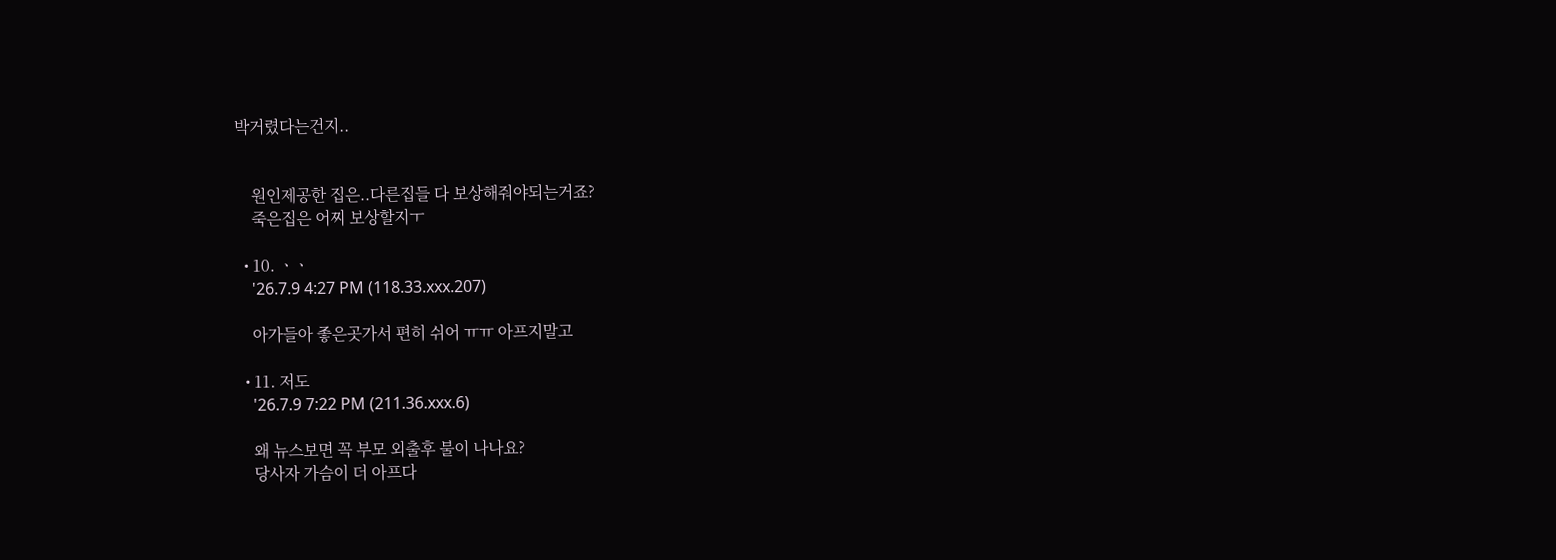박거렸다는건지..


    원인제공한 집은..다른집들 다 보상해줘야되는거죠?
    죽은집은 어찌 보상할지ㅜ

  • 10. ㆍㆍ
    '26.7.9 4:27 PM (118.33.xxx.207)

    아가들아 좋은곳가서 편히 쉬어 ㅠㅠ 아프지말고

  • 11. 저도
    '26.7.9 7:22 PM (211.36.xxx.6)

    왜 뉴스보면 꼭 부모 외출후 불이 나나요?
    당사자 가슴이 더 아프다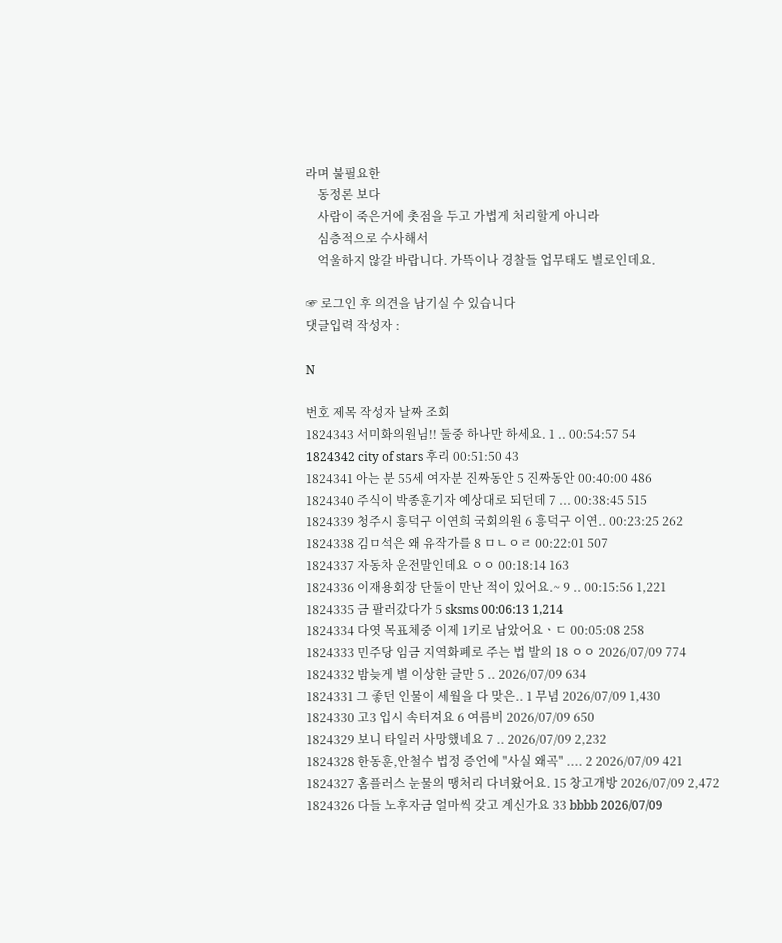라며 불필요한
    동정론 보다
    사람이 죽은거에 촛점을 두고 가볍게 처리할게 아니라
    심층적으로 수사해서
    억울하지 않갈 바랍니다. 가뜩이나 경찰들 업무태도 별로인데요.

☞ 로그인 후 의견을 남기실 수 있습니다
댓글입력 작성자 :

N

번호 제목 작성자 날짜 조회
1824343 서미화의원님!! 둘중 하나만 하세요. 1 .. 00:54:57 54
1824342 city of stars 후리 00:51:50 43
1824341 아는 분 55세 여자분 진짜동안 5 진짜동안 00:40:00 486
1824340 주식이 박종훈기자 예상대로 되던데 7 ... 00:38:45 515
1824339 청주시 흥덕구 이연희 국회의원 6 흥덕구 이연.. 00:23:25 262
1824338 김ㅁ석은 왜 유작가를 8 ㅁㄴㅇㄹ 00:22:01 507
1824337 자동차 운전말인데요 ㅇㅇ 00:18:14 163
1824336 이재용회장 단둘이 만난 적이 있어요.~ 9 .. 00:15:56 1,221
1824335 금 팔러갔다가 5 sksms 00:06:13 1,214
1824334 다엿 목표체중 이제 1키로 남았어요ㆍㄷ 00:05:08 258
1824333 민주당 임금 지역화폐로 주는 법 발의 18 ㅇㅇ 2026/07/09 774
1824332 밤늦게 별 이상한 글만 5 .. 2026/07/09 634
1824331 그 좋던 인물이 세월을 다 맞은.. 1 무념 2026/07/09 1,430
1824330 고3 입시 속터져요 6 여름비 2026/07/09 650
1824329 보니 타일러 사망했네요 7 .. 2026/07/09 2,232
1824328 한동훈,안철수 법정 증언에 "사실 왜곡" .... 2 2026/07/09 421
1824327 홈플러스 눈물의 땡처리 다녀왔어요. 15 창고개방 2026/07/09 2,472
1824326 다들 노후자금 얼마씩 갖고 계신가요 33 bbbb 2026/07/09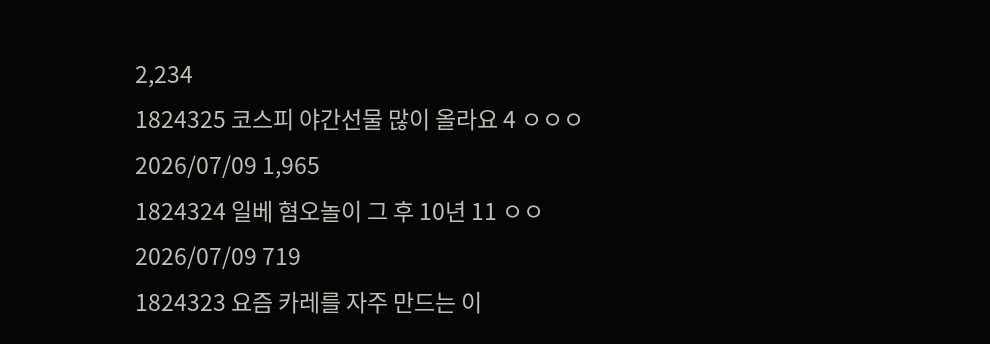2,234
1824325 코스피 야간선물 많이 올라요 4 ㅇㅇㅇ 2026/07/09 1,965
1824324 일베 혐오놀이 그 후 10년 11 ㅇㅇ 2026/07/09 719
1824323 요즘 카레를 자주 만드는 이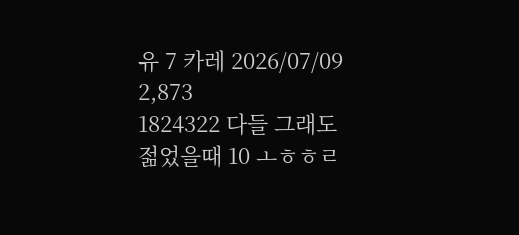유 7 카레 2026/07/09 2,873
1824322 다들 그래도 젊었을때 10 ㅗㅎㅎㄹ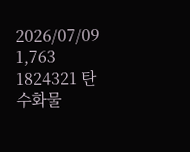2026/07/09 1,763
1824321 탄수화물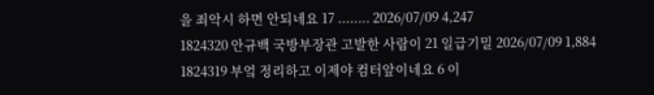을 죄악시 하면 안되네요 17 ........ 2026/07/09 4,247
1824320 안규백 국방부장관 고발한 사람이 21 일급기밀 2026/07/09 1,884
1824319 부엌 정리하고 이제야 컴터앞이네요 6 이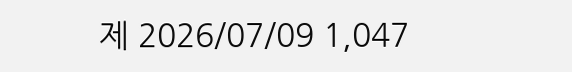제 2026/07/09 1,047